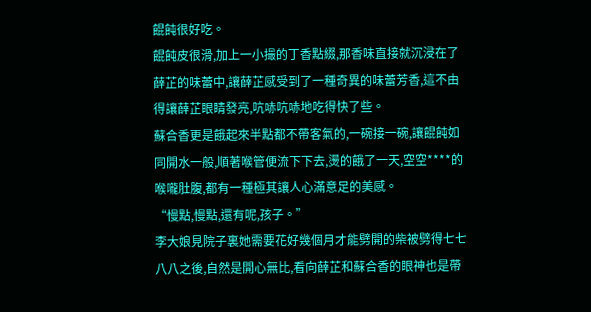餛飩很好吃。
餛飩皮很滑,加上一小撮的丁香點綴,那香味直接就沉浸在了薛芷的味蕾中,讓薛芷感受到了一種奇異的味蕾芳香,這不由得讓薛芷眼睛發亮,吭哧吭哧地吃得快了些。
蘇合香更是餓起來半點都不帶客氣的,一碗接一碗,讓餛飩如同開水一般,順著喉管便流下下去,燙的餓了一天,空空****的喉嚨肚腹,都有一種極其讓人心滿意足的美感。
“慢點,慢點,還有呢,孩子。”
李大娘見院子裏她需要花好幾個月才能劈開的柴被劈得七七八八之後,自然是開心無比,看向薛芷和蘇合香的眼神也是帶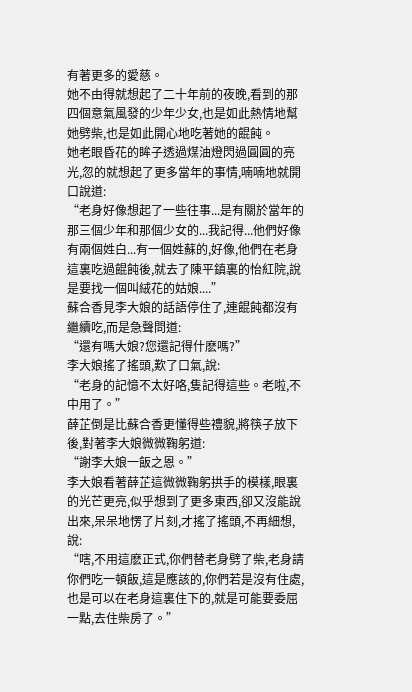有著更多的愛慈。
她不由得就想起了二十年前的夜晚,看到的那四個意氣風發的少年少女,也是如此熱情地幫她劈柴,也是如此開心地吃著她的餛飩。
她老眼昏花的眸子透過煤油燈閃過圓圓的亮光,忽的就想起了更多當年的事情,喃喃地就開口說道:
“老身好像想起了一些往事...是有關於當年的那三個少年和那個少女的...我記得...他們好像有兩個姓白...有一個姓蘇的,好像,他們在老身這裏吃過餛飩後,就去了陳平鎮裏的怡紅院,說是要找一個叫絨花的姑娘....”
蘇合香見李大娘的話語停住了,連餛飩都沒有繼續吃,而是急聲問道:
“還有嗎大娘?您還記得什麽嗎?”
李大娘搖了搖頭,歎了口氣,說:
“老身的記憶不太好咯,隻記得這些。老啦,不中用了。”
薛芷倒是比蘇合香更懂得些禮貌,將筷子放下後,對著李大娘微微鞠躬道:
“謝李大娘一飯之恩。”
李大娘看著薛芷這微微鞠躬拱手的模樣,眼裏的光芒更亮,似乎想到了更多東西,卻又沒能說出來,呆呆地愣了片刻,才搖了搖頭,不再細想,說:
“嗐,不用這麽正式,你們替老身劈了柴,老身請你們吃一頓飯,這是應該的,你們若是沒有住處,也是可以在老身這裏住下的,就是可能要委屈一點,去住柴房了。”